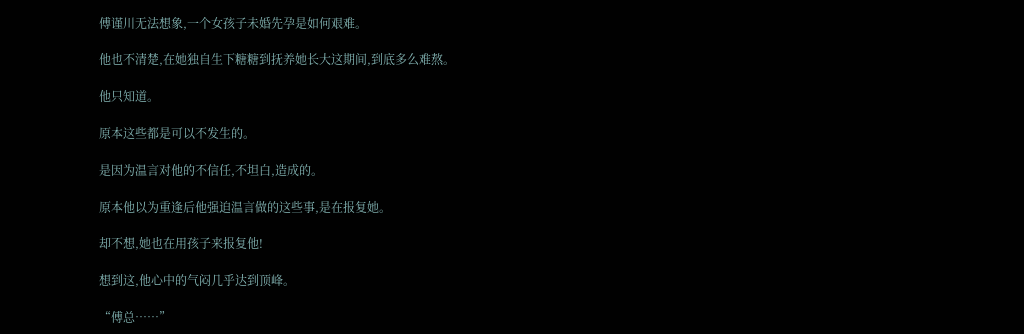傅谨川无法想象,一个女孩子未婚先孕是如何艰难。

他也不清楚,在她独自生下糖糖到抚养她长大这期间,到底多么难熬。

他只知道。

原本这些都是可以不发生的。

是因为温言对他的不信任,不坦白,造成的。

原本他以为重逢后他强迫温言做的这些事,是在报复她。

却不想,她也在用孩子来报复他!

想到这,他心中的气闷几乎达到顶峰。

“傅总……”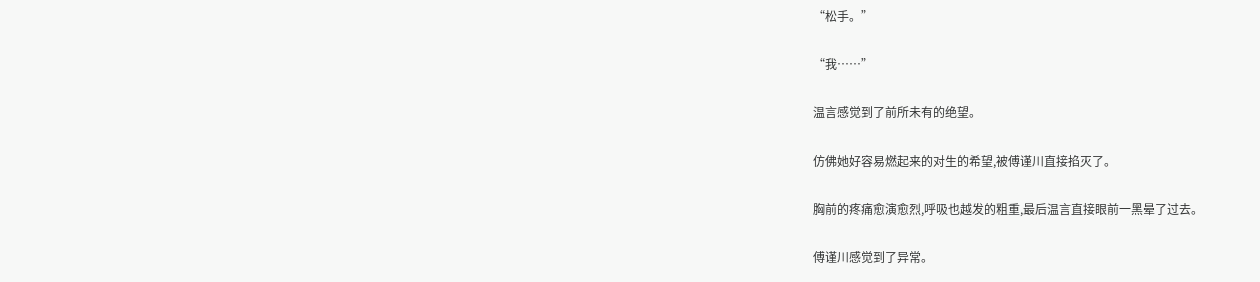“松手。”

“我……”

温言感觉到了前所未有的绝望。

仿佛她好容易燃起来的对生的希望,被傅谨川直接掐灭了。

胸前的疼痛愈演愈烈,呼吸也越发的粗重,最后温言直接眼前一黑晕了过去。

傅谨川感觉到了异常。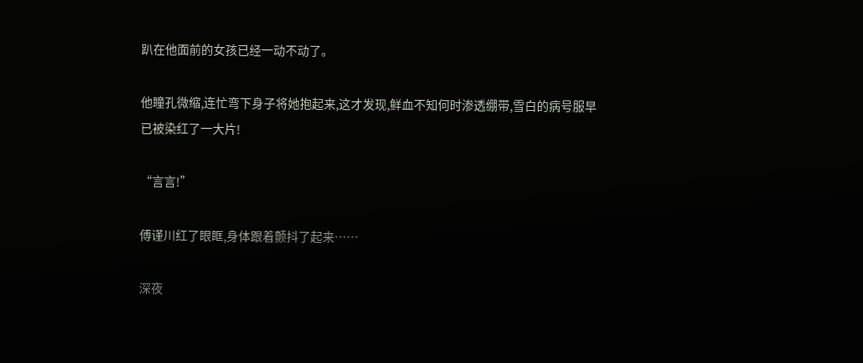趴在他面前的女孩已经一动不动了。

他瞳孔微缩,连忙弯下身子将她抱起来,这才发现,鲜血不知何时渗透绷带,雪白的病号服早已被染红了一大片!

“言言!”

傅谨川红了眼眶,身体跟着颤抖了起来……

深夜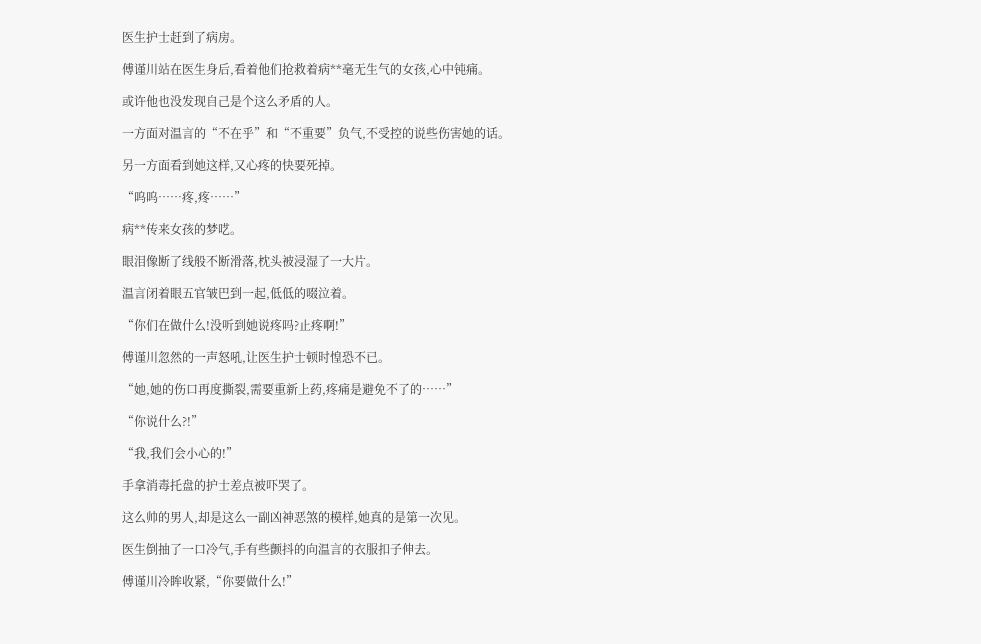医生护士赶到了病房。

傅谨川站在医生身后,看着他们抢救着病**毫无生气的女孩,心中钝痛。

或许他也没发现自己是个这么矛盾的人。

一方面对温言的“不在乎”和“不重要”负气,不受控的说些伤害她的话。

另一方面看到她这样,又心疼的快要死掉。

“呜呜……疼,疼……”

病**传来女孩的梦呓。

眼泪像断了线般不断滑落,枕头被浸湿了一大片。

温言闭着眼五官皱巴到一起,低低的啜泣着。

“你们在做什么!没听到她说疼吗?止疼啊!”

傅谨川忽然的一声怒吼,让医生护士顿时惶恐不已。

“她,她的伤口再度撕裂,需要重新上药,疼痛是避免不了的……”

“你说什么?!”

“我,我们会小心的!”

手拿消毒托盘的护士差点被吓哭了。

这么帅的男人,却是这么一副凶神恶煞的模样,她真的是第一次见。

医生倒抽了一口冷气,手有些颤抖的向温言的衣服扣子伸去。

傅谨川冷眸收紧,“你要做什么!”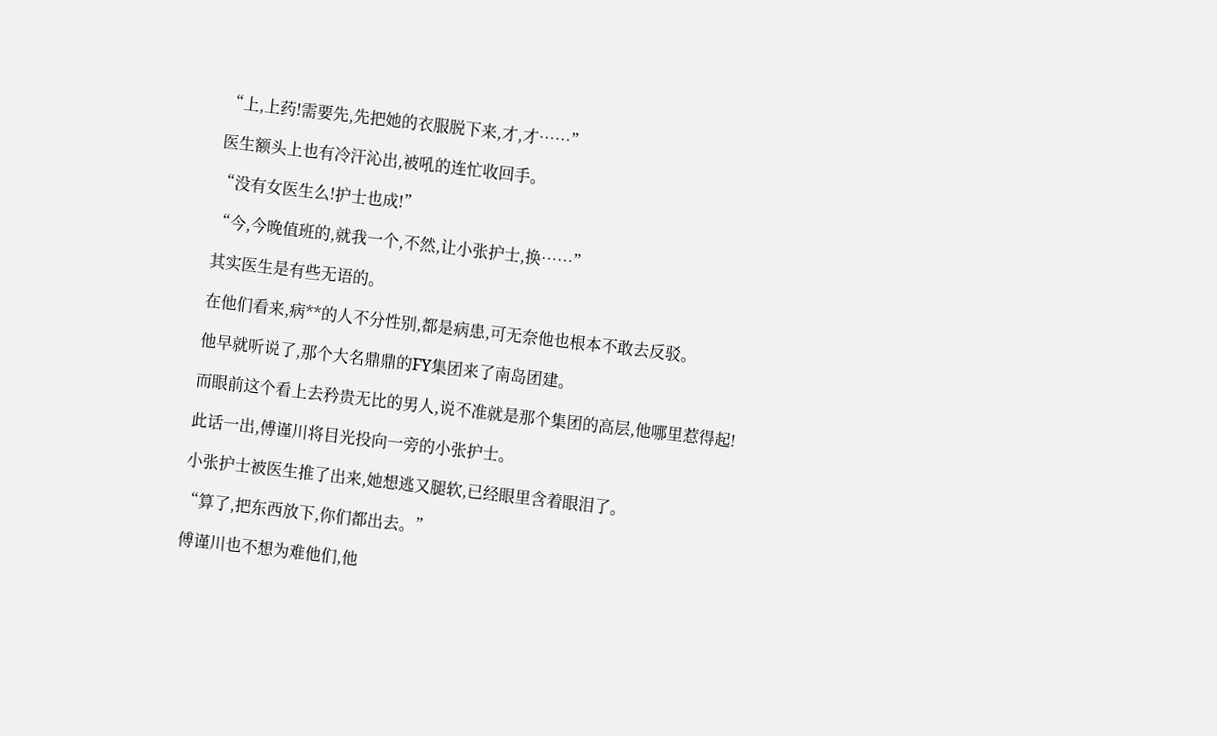“上,上药!需要先,先把她的衣服脱下来,才,才……”

医生额头上也有冷汗沁出,被吼的连忙收回手。

“没有女医生么!护士也成!”

“今,今晚值班的,就我一个,不然,让小张护士,换……”

其实医生是有些无语的。

在他们看来,病**的人不分性别,都是病患,可无奈他也根本不敢去反驳。

他早就听说了,那个大名鼎鼎的FY集团来了南岛团建。

而眼前这个看上去矜贵无比的男人,说不准就是那个集团的高层,他哪里惹得起!

此话一出,傅谨川将目光投向一旁的小张护士。

小张护士被医生推了出来,她想逃又腿软,已经眼里含着眼泪了。

“算了,把东西放下,你们都出去。”

傅谨川也不想为难他们,他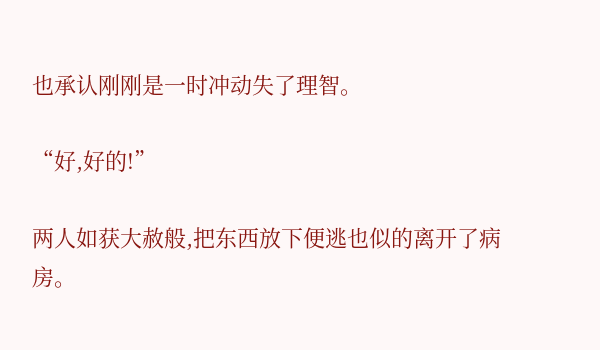也承认刚刚是一时冲动失了理智。

“好,好的!”

两人如获大赦般,把东西放下便逃也似的离开了病房。